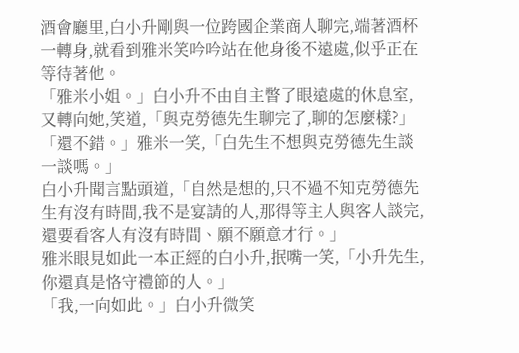酒會廳里,白小升剛與一位跨國企業商人聊完,端著酒杯一轉身,就看到雅米笑吟吟站在他身後不遠處,似乎正在等待著他。
「雅米小姐。」白小升不由自主瞥了眼遠處的休息室,又轉向她,笑道,「與克勞德先生聊完了,聊的怎麼樣?」
「還不錯。」雅米一笑,「白先生不想與克勞德先生談一談嗎。」
白小升聞言點頭道,「自然是想的,只不過不知克勞德先生有沒有時間,我不是宴請的人,那得等主人與客人談完,還要看客人有沒有時間、願不願意才行。」
雅米眼見如此一本正經的白小升,抿嘴一笑,「小升先生,你還真是恪守禮節的人。」
「我,一向如此。」白小升微笑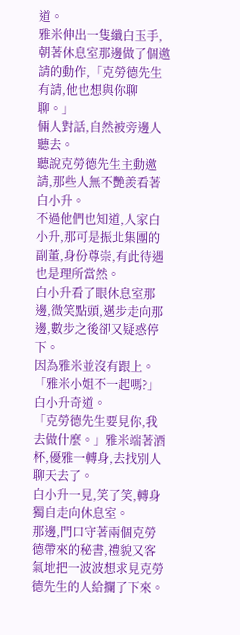道。
雅米伸出一隻纖白玉手,朝著休息室那邊做了個邀請的動作,「克勞德先生有請,他也想與你聊聊。」
倆人對話,自然被旁邊人聽去。
聽說克勞德先生主動邀請,那些人無不艷羨看著白小升。
不過他們也知道,人家白小升,那可是振北集團的副董,身份尊崇,有此待遇也是理所當然。
白小升看了眼休息室那邊,微笑點頭,邁步走向那邊,數步之後卻又疑惑停下。
因為雅米並沒有跟上。
「雅米小姐不一起嗎?」白小升奇道。
「克勞德先生要見你,我去做什麼。」雅米端著酒杯,優雅一轉身,去找別人聊天去了。
白小升一見,笑了笑,轉身獨自走向休息室。
那邊,門口守著兩個克勞德帶來的秘書,禮貌又客氣地把一波波想求見克勞德先生的人給攔了下來。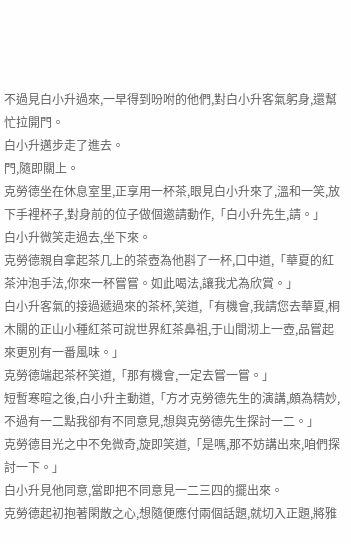不過見白小升過來,一早得到吩咐的他們,對白小升客氣躬身,還幫忙拉開門。
白小升邁步走了進去。
門,隨即關上。
克勞德坐在休息室里,正享用一杯茶,眼見白小升來了,溫和一笑,放下手裡杯子,對身前的位子做個邀請動作,「白小升先生,請。」
白小升微笑走過去,坐下來。
克勞德親自拿起茶几上的茶壺為他斟了一杯,口中道,「華夏的紅茶沖泡手法,你來一杯嘗嘗。如此喝法,讓我尤為欣賞。」
白小升客氣的接過遞過來的茶杯,笑道,「有機會,我請您去華夏,桐木關的正山小種紅茶可說世界紅茶鼻祖,于山間沏上一壺,品嘗起來更別有一番風味。」
克勞德端起茶杯笑道,「那有機會,一定去嘗一嘗。」
短暫寒暄之後,白小升主動道,「方才克勞德先生的演講,頗為精妙,不過有一二點我卻有不同意見,想與克勞德先生探討一二。」
克勞德目光之中不免微奇,旋即笑道,「是嗎,那不妨講出來,咱們探討一下。」
白小升見他同意,當即把不同意見一二三四的擺出來。
克勞德起初抱著閑散之心,想隨便應付兩個話題,就切入正題,將雅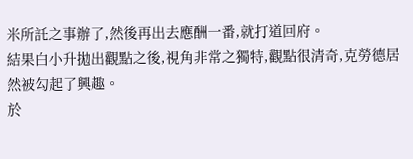米所託之事辦了,然後再出去應酬一番,就打道回府。
結果白小升拋出觀點之後,視角非常之獨特,觀點很清奇,克勞德居然被勾起了興趣。
於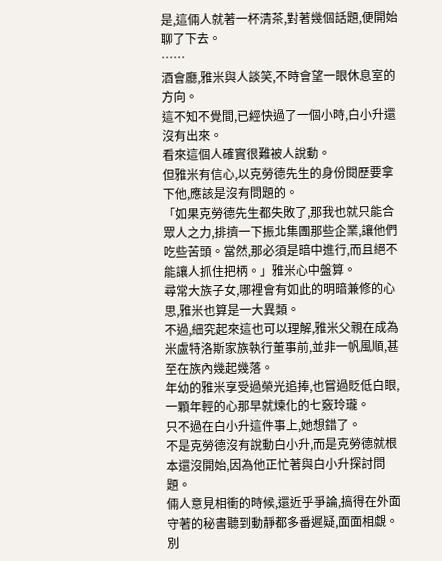是,這倆人就著一杯清茶,對著幾個話題,便開始聊了下去。
……
酒會廳,雅米與人談笑,不時會望一眼休息室的方向。
這不知不覺間,已經快過了一個小時,白小升還沒有出來。
看來這個人確實很難被人說動。
但雅米有信心,以克勞德先生的身份閱歷要拿下他,應該是沒有問題的。
「如果克勞德先生都失敗了,那我也就只能合眾人之力,排擠一下振北集團那些企業,讓他們吃些苦頭。當然,那必須是暗中進行,而且絕不能讓人抓住把柄。」雅米心中盤算。
尋常大族子女,哪裡會有如此的明暗兼修的心思,雅米也算是一大異類。
不過,細究起來這也可以理解,雅米父親在成為米盧特洛斯家族執行董事前,並非一帆風順,甚至在族內幾起幾落。
年幼的雅米享受過榮光追捧,也嘗過貶低白眼,一顆年輕的心那早就煉化的七竅玲瓏。
只不過在白小升這件事上,她想錯了。
不是克勞德沒有說動白小升,而是克勞德就根本還沒開始,因為他正忙著與白小升探討問題。
倆人意見相衝的時候,還近乎爭論,搞得在外面守著的秘書聽到動靜都多番遲疑,面面相覷。
別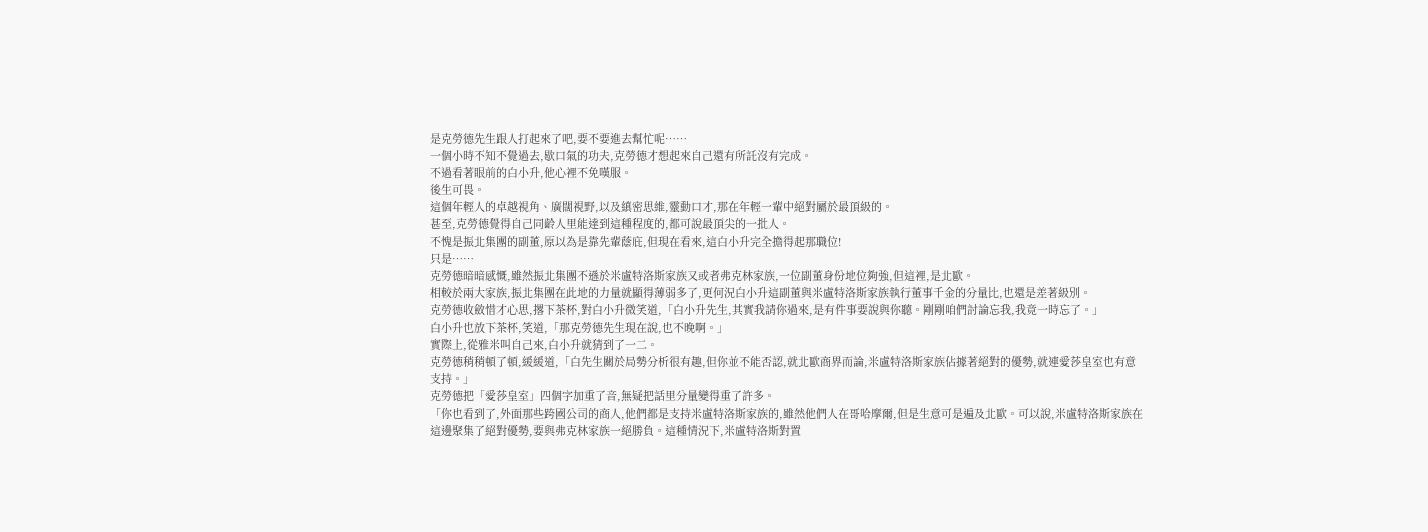是克勞德先生跟人打起來了吧,要不要進去幫忙呢……
一個小時不知不覺過去,歇口氣的功夫,克勞德才想起來自己還有所託沒有完成。
不過看著眼前的白小升,他心裡不免嘆服。
後生可畏。
這個年輕人的卓越視角、廣闊視野,以及縝密思維,靈動口才,那在年輕一輩中絕對屬於最頂級的。
甚至,克勞德覺得自己同齡人里能達到這種程度的,都可說最頂尖的一批人。
不愧是振北集團的副董,原以為是靠先輩蔭庇,但現在看來,這白小升完全擔得起那職位!
只是……
克勞德暗暗感慨,雖然振北集團不遜於米盧特洛斯家族又或者弗克林家族,一位副董身份地位夠強,但這裡,是北歐。
相較於兩大家族,振北集團在此地的力量就顯得薄弱多了,更何況白小升這副董與米盧特洛斯家族執行董事千金的分量比,也還是差著級別。
克勞德收斂惜才心思,撂下茶杯,對白小升微笑道,「白小升先生,其實我請你過來,是有件事要說與你聽。剛剛咱們討論忘我,我竟一時忘了。」
白小升也放下茶杯,笑道,「那克勞德先生現在說,也不晚啊。」
實際上,從雅米叫自己來,白小升就猜到了一二。
克勞德稍稍頓了頓,緩緩道,「白先生關於局勢分析很有趣,但你並不能否認,就北歐商界而論,米盧特洛斯家族佔據著絕對的優勢,就連愛莎皇室也有意支持。」
克勞德把「愛莎皇室」四個字加重了音,無疑把話里分量變得重了許多。
「你也看到了,外面那些跨國公司的商人,他們都是支持米盧特洛斯家族的,雖然他們人在哥哈摩爾,但是生意可是遍及北歐。可以說,米盧特洛斯家族在這邊聚集了絕對優勢,要與弗克林家族一絕勝負。這種情況下,米盧特洛斯對置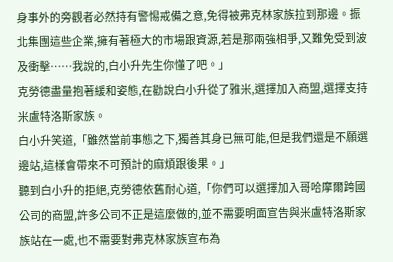身事外的旁觀者必然持有警惕戒備之意,免得被弗克林家族拉到那邊。振北集團這些企業,擁有著極大的市場跟資源,若是那兩強相爭,又難免受到波及衝擊……我說的,白小升先生你懂了吧。」
克勞德盡量抱著緩和姿態,在勸說白小升從了雅米,選擇加入商盟,選擇支持米盧特洛斯家族。
白小升笑道,「雖然當前事態之下,獨善其身已無可能,但是我們還是不願選邊站,這樣會帶來不可預計的麻煩跟後果。」
聽到白小升的拒絕,克勞德依舊耐心道,「你們可以選擇加入哥哈摩爾跨國公司的商盟,許多公司不正是這麼做的,並不需要明面宣告與米盧特洛斯家族站在一處,也不需要對弗克林家族宣布為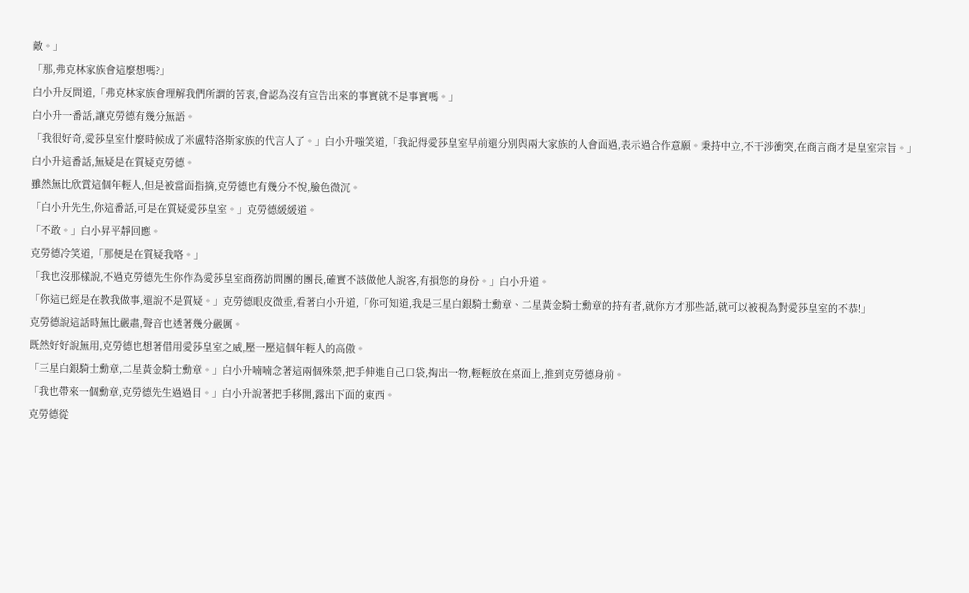敵。」
「那,弗克林家族會這麼想嗎?」
白小升反問道,「弗克林家族會理解我們所謂的苦衷,會認為沒有宣告出來的事實就不是事實嗎。」
白小升一番話,讓克勞德有幾分無語。
「我很好奇,愛莎皇室什麼時候成了米盧特洛斯家族的代言人了。」白小升嗤笑道,「我記得愛莎皇室早前還分別與兩大家族的人會面過,表示過合作意願。秉持中立,不干涉衝突,在商言商才是皇室宗旨。」
白小升這番話,無疑是在質疑克勞德。
雖然無比欣賞這個年輕人,但是被當面指摘,克勞德也有幾分不悅,臉色微沉。
「白小升先生,你這番話,可是在質疑愛莎皇室。」克勞德緩緩道。
「不敢。」白小昇平靜回應。
克勞德冷笑道,「那便是在質疑我咯。」
「我也沒那樣說,不過克勞德先生你作為愛莎皇室商務訪問團的團長,確實不該做他人說客,有損您的身份。」白小升道。
「你這已經是在教我做事,還說不是質疑。」克勞德眼皮微垂,看著白小升道,「你可知道,我是三星白銀騎士勳章、二星黃金騎士勳章的持有者,就你方才那些話,就可以被視為對愛莎皇室的不恭!」
克勞德說這話時無比嚴肅,聲音也透著幾分嚴厲。
既然好好說無用,克勞德也想著借用愛莎皇室之威,壓一壓這個年輕人的高傲。
「三星白銀騎士勳章,二星黃金騎士勳章。」白小升喃喃念著這兩個殊榮,把手伸進自己口袋,掏出一物,輕輕放在桌面上,推到克勞德身前。
「我也帶來一個勳章,克勞德先生過過目。」白小升說著把手移開,露出下面的東西。
克勞德從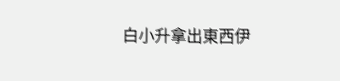白小升拿出東西伊